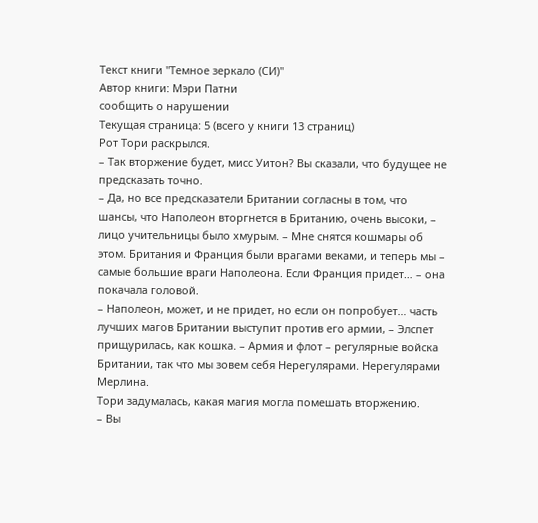Текст книги "Темное зеркало (СИ)"
Автор книги: Мэри Патни
сообщить о нарушении
Текущая страница: 5 (всего у книги 13 страниц)
Рот Тори раскрылся.
– Так вторжение будет, мисс Уитон? Вы сказали, что будущее не предсказать точно.
– Да, но все предсказатели Британии согласны в том, что шансы, что Наполеон вторгнется в Британию, очень высоки, – лицо учительницы было хмурым. – Мне снятся кошмары об этом. Британия и Франция были врагами веками, и теперь мы – самые большие враги Наполеона. Если Франция придет… – она покачала головой.
– Наполеон, может, и не придет, но если он попробует… часть лучших магов Британии выступит против его армии, – Элспет прищурилась, как кошка. – Армия и флот – регулярные войска Британии, так что мы зовем себя Нерегулярами. Нерегулярами Мерлина.
Тори задумалась, какая магия могла помешать вторжению.
– Вы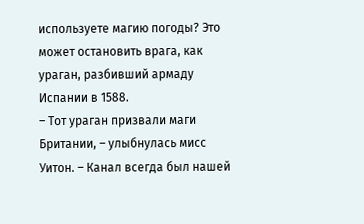используете магию погоды? Это может остановить врага, как ураган, разбивший армаду Испании в 1588.
– Тот ураган призвали маги Британии, – улыбнулась мисс Уитон. – Канал всегда был нашей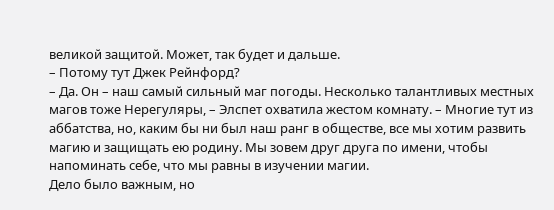великой защитой. Может, так будет и дальше.
– Потому тут Джек Рейнфорд?
– Да. Он – наш самый сильный маг погоды. Несколько талантливых местных магов тоже Нерегуляры, – Элспет охватила жестом комнату. – Многие тут из аббатства, но, каким бы ни был наш ранг в обществе, все мы хотим развить магию и защищать ею родину. Мы зовем друг друга по имени, чтобы напоминать себе, что мы равны в изучении магии.
Дело было важным, но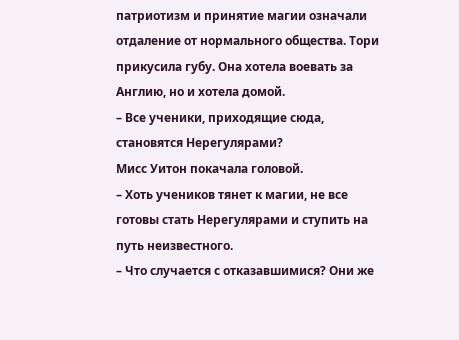патриотизм и принятие магии означали отдаление от нормального общества. Тори прикусила губу. Она хотела воевать за Англию, но и хотела домой.
– Все ученики, приходящие сюда, становятся Нерегулярами?
Мисс Уитон покачала головой.
– Хоть учеников тянет к магии, не все готовы стать Нерегулярами и ступить на путь неизвестного.
– Что случается с отказавшимися? Они же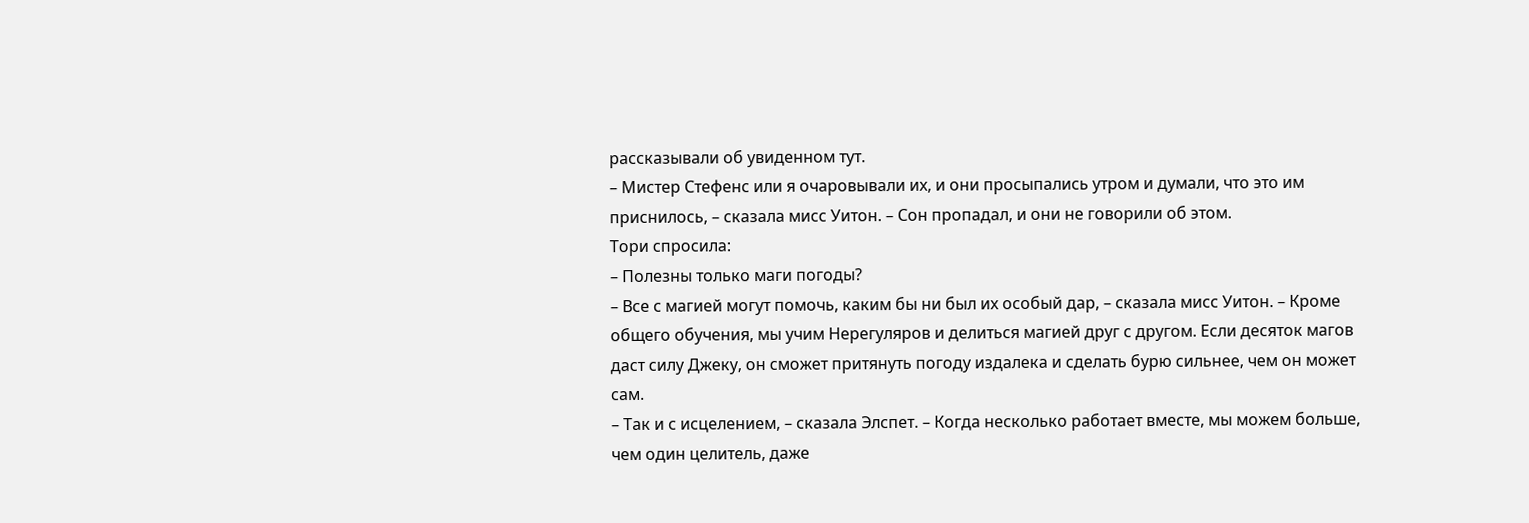рассказывали об увиденном тут.
– Мистер Стефенс или я очаровывали их, и они просыпались утром и думали, что это им приснилось, – сказала мисс Уитон. – Сон пропадал, и они не говорили об этом.
Тори спросила:
– Полезны только маги погоды?
– Все с магией могут помочь, каким бы ни был их особый дар, – сказала мисс Уитон. – Кроме общего обучения, мы учим Нерегуляров и делиться магией друг с другом. Если десяток магов даст силу Джеку, он сможет притянуть погоду издалека и сделать бурю сильнее, чем он может сам.
– Так и с исцелением, – сказала Элспет. – Когда несколько работает вместе, мы можем больше, чем один целитель, даже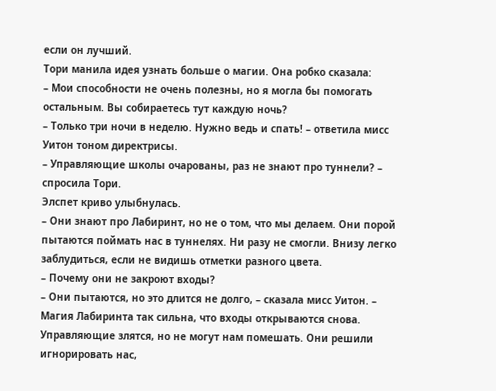если он лучший.
Тори манила идея узнать больше о магии. Она робко сказала:
– Мои способности не очень полезны, но я могла бы помогать остальным. Вы собираетесь тут каждую ночь?
– Только три ночи в неделю. Нужно ведь и спать! – ответила мисс Уитон тоном директрисы.
– Управляющие школы очарованы, раз не знают про туннели? – спросила Тори.
Элспет криво улыбнулась.
– Они знают про Лабиринт, но не о том, что мы делаем. Они порой пытаются поймать нас в туннелях. Ни разу не смогли. Внизу легко заблудиться, если не видишь отметки разного цвета.
– Почему они не закроют входы?
– Они пытаются, но это длится не долго, – сказала мисс Уитон. – Магия Лабиринта так сильна, что входы открываются снова. Управляющие злятся, но не могут нам помешать. Они решили игнорировать нас,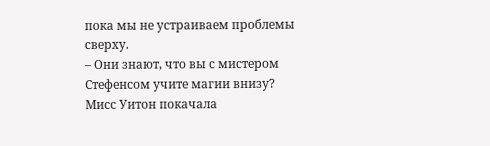пока мы не устраиваем проблемы сверху.
– Они знают, что вы с мистером Стефенсом учите магии внизу?
Мисс Уитон покачала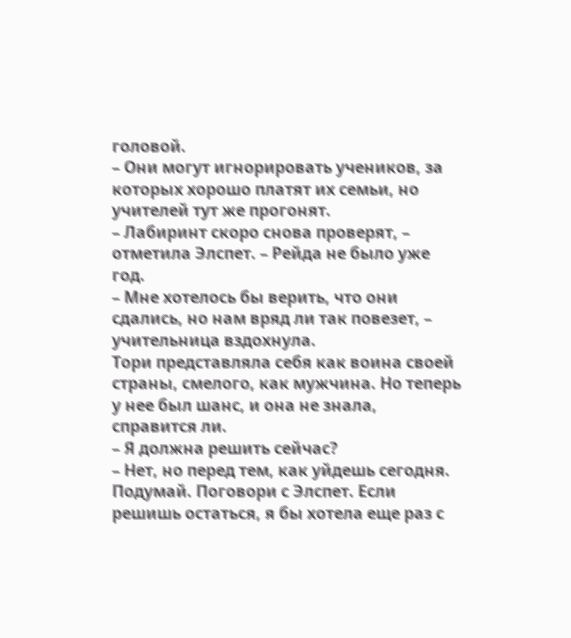головой.
– Они могут игнорировать учеников, за которых хорошо платят их семьи, но учителей тут же прогонят.
– Лабиринт скоро снова проверят, – отметила Элспет. – Рейда не было уже год.
– Мне хотелось бы верить, что они сдались, но нам вряд ли так повезет, – учительница вздохнула.
Тори представляла себя как воина своей страны, смелого, как мужчина. Но теперь у нее был шанс, и она не знала, справится ли.
– Я должна решить сейчас?
– Нет, но перед тем, как уйдешь сегодня. Подумай. Поговори с Элспет. Если решишь остаться, я бы хотела еще раз с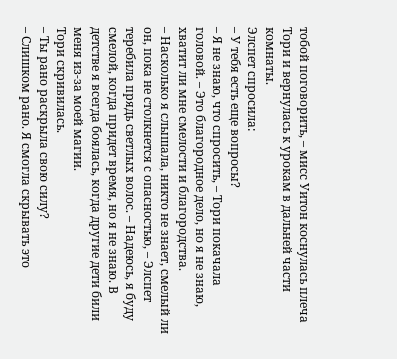тобой поговорить, – мисс Уитон коснулась плеча Тори и вернулась к урокам в дальней части комнаты.
Элспет спросила:
– У тебя есть еще вопросы?
– Я не знаю, что спросить, – Тори покачала головой. – Это благородное дело, но я не знаю, хватит ли мне смелости и благородства.
– Насколько я слышала, никто не знает, смелый ли он, пока не столкнется с опасностью, – Элспет теребила прядь светлых волос. – Надеюсь, я буду смелой, когда придет время, но я не знаю. В детстве я всегда боялась, когда другие дети били меня из-за моей магии.
Тори скривилась.
– Ты рано раскрыла свою силу?
– Слишком рано. Я смогла скрывать это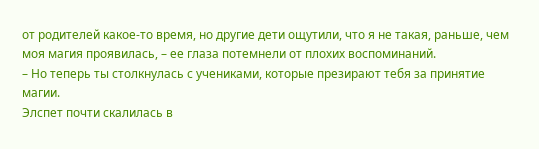от родителей какое-то время, но другие дети ощутили, что я не такая, раньше, чем моя магия проявилась, – ее глаза потемнели от плохих воспоминаний.
– Но теперь ты столкнулась с учениками, которые презирают тебя за принятие магии.
Элспет почти скалилась в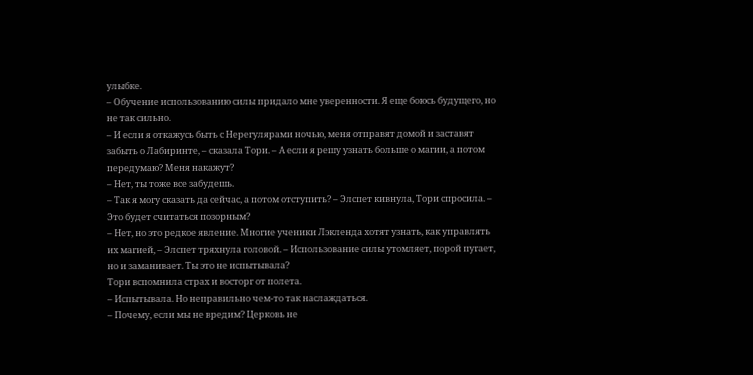улыбке.
– Обучение использованию силы придало мне уверенности. Я еще боюсь будущего, но не так сильно.
– И если я откажусь быть с Нерегулярами ночью, меня отправят домой и заставят забыть о Лабиринте, – сказала Тори. – А если я решу узнать больше о магии, а потом передумаю? Меня накажут?
– Нет, ты тоже все забудешь.
– Так я могу сказать да сейчас, а потом отступить? – Элспет кивнула, Тори спросила. – Это будет считаться позорным?
– Нет, но это редкое явление. Многие ученики Лэкленда хотят узнать, как управлять их магией, – Элспет тряхнула головой. – Использование силы утомляет, порой пугает, но и заманивает. Ты это не испытывала?
Тори вспомнила страх и восторг от полета.
– Испытывала. Но неправильно чем-то так наслаждаться.
– Почему, если мы не вредим? Церковь не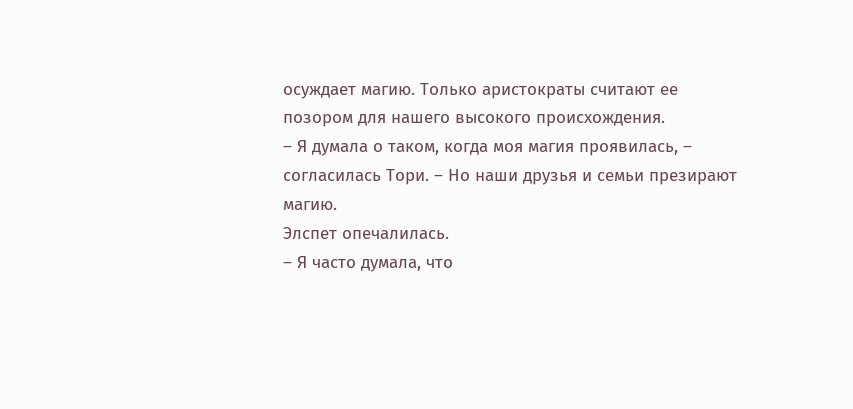осуждает магию. Только аристократы считают ее позором для нашего высокого происхождения.
– Я думала о таком, когда моя магия проявилась, – согласилась Тори. – Но наши друзья и семьи презирают магию.
Элспет опечалилась.
– Я часто думала, что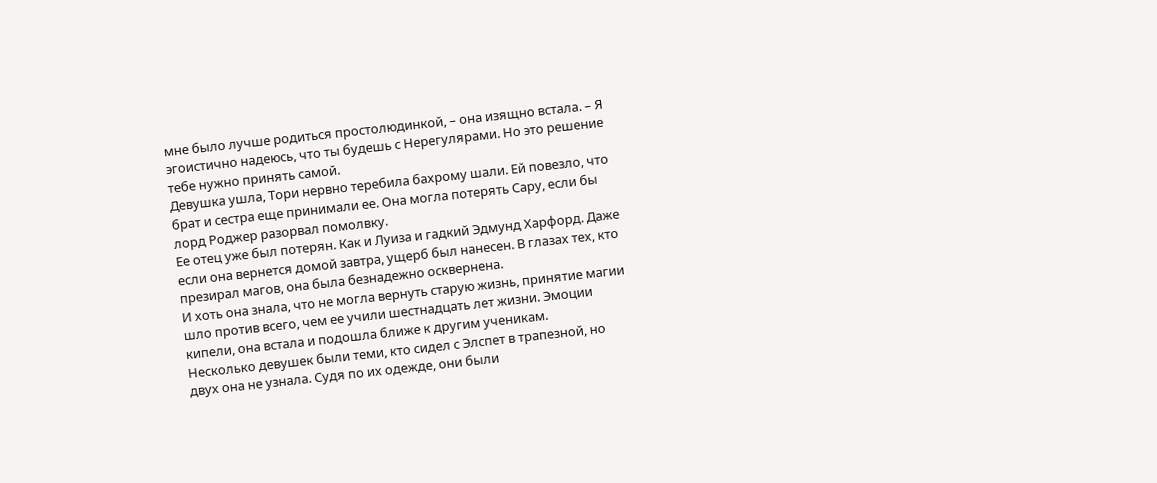мне было лучше родиться простолюдинкой, – она изящно встала. – Я эгоистично надеюсь, что ты будешь с Нерегулярами. Но это решение тебе нужно принять самой.
Девушка ушла, Тори нервно теребила бахрому шали. Ей повезло, что брат и сестра еще принимали ее. Она могла потерять Сару, если бы лорд Роджер разорвал помолвку.
Ее отец уже был потерян. Как и Луиза и гадкий Эдмунд Харфорд. Даже если она вернется домой завтра, ущерб был нанесен. В глазах тех, кто презирал магов, она была безнадежно осквернена.
И хоть она знала, что не могла вернуть старую жизнь, принятие магии шло против всего, чем ее учили шестнадцать лет жизни. Эмоции кипели, она встала и подошла ближе к другим ученикам.
Несколько девушек были теми, кто сидел с Элспет в трапезной, но двух она не узнала. Судя по их одежде, они были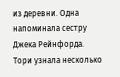из деревни. Одна напоминала сестру Джека Рейнфорда. Тори узнала несколько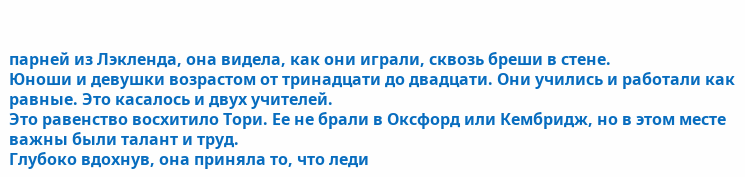парней из Лэкленда, она видела, как они играли, сквозь бреши в стене.
Юноши и девушки возрастом от тринадцати до двадцати. Они учились и работали как равные. Это касалось и двух учителей.
Это равенство восхитило Тори. Ее не брали в Оксфорд или Кембридж, но в этом месте важны были талант и труд.
Глубоко вдохнув, она приняла то, что леди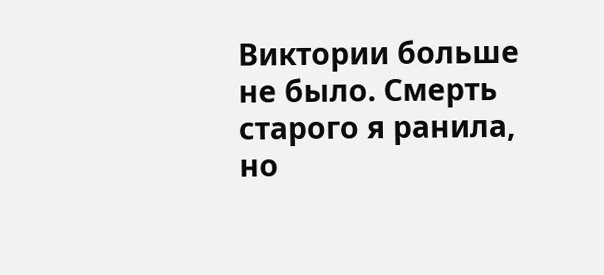Виктории больше не было. Смерть старого я ранила, но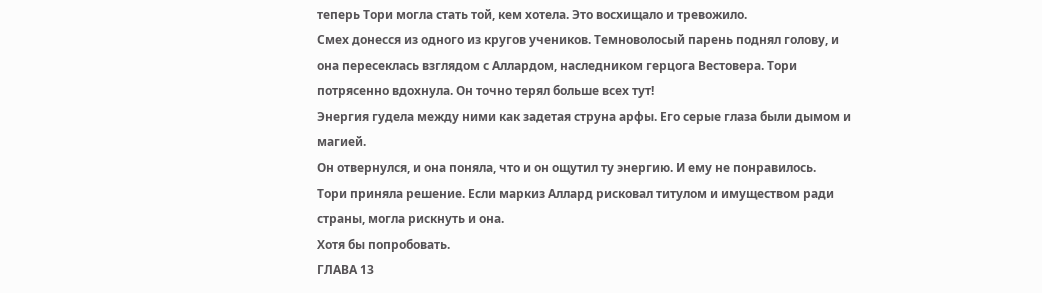теперь Тори могла стать той, кем хотела. Это восхищало и тревожило.
Смех донесся из одного из кругов учеников. Темноволосый парень поднял голову, и она пересеклась взглядом с Аллардом, наследником герцога Вестовера. Тори потрясенно вдохнула. Он точно терял больше всех тут!
Энергия гудела между ними как задетая струна арфы. Его серые глаза были дымом и магией.
Он отвернулся, и она поняла, что и он ощутил ту энергию. И ему не понравилось.
Тори приняла решение. Если маркиз Аллард рисковал титулом и имуществом ради страны, могла рискнуть и она.
Хотя бы попробовать.
ГЛАВА 13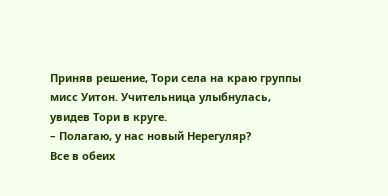Приняв решение, Тори села на краю группы мисс Уитон. Учительница улыбнулась, увидев Тори в круге.
– Полагаю, у нас новый Нерегуляр?
Все в обеих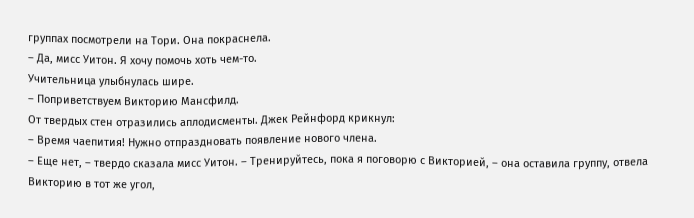группах посмотрели на Тори. Она покраснела.
– Да, мисс Уитон. Я хочу помочь хоть чем-то.
Учительница улыбнулась шире.
– Поприветствуем Викторию Мансфилд.
От твердых стен отразились аплодисменты. Джек Рейнфорд крикнул:
– Время чаепития! Нужно отпраздновать появление нового члена.
– Еще нет, – твердо сказала мисс Уитон. – Тренируйтесь, пока я поговорю с Викторией, – она оставила группу, отвела Викторию в тот же угол,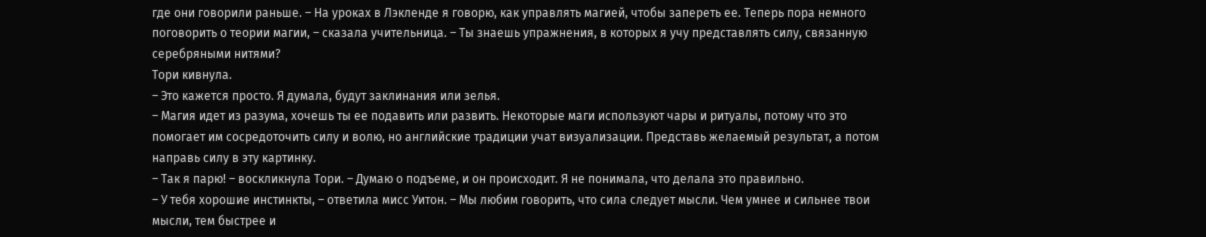где они говорили раньше. – На уроках в Лэкленде я говорю, как управлять магией, чтобы запереть ее. Теперь пора немного поговорить о теории магии, – сказала учительница. – Ты знаешь упражнения, в которых я учу представлять силу, связанную серебряными нитями?
Тори кивнула.
– Это кажется просто. Я думала, будут заклинания или зелья.
– Магия идет из разума, хочешь ты ее подавить или развить. Некоторые маги используют чары и ритуалы, потому что это помогает им сосредоточить силу и волю, но английские традиции учат визуализации. Представь желаемый результат, а потом направь силу в эту картинку.
– Так я парю! – воскликнула Тори. – Думаю о подъеме, и он происходит. Я не понимала, что делала это правильно.
– У тебя хорошие инстинкты, – ответила мисс Уитон. – Мы любим говорить, что сила следует мысли. Чем умнее и сильнее твои мысли, тем быстрее и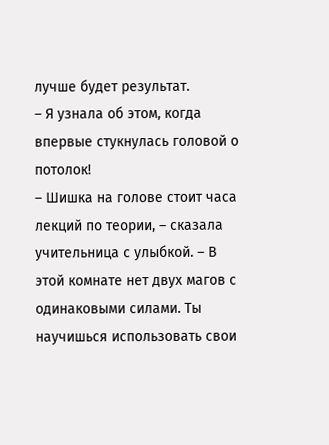лучше будет результат.
– Я узнала об этом, когда впервые стукнулась головой о потолок!
– Шишка на голове стоит часа лекций по теории, – сказала учительница с улыбкой. – В этой комнате нет двух магов с одинаковыми силами. Ты научишься использовать свои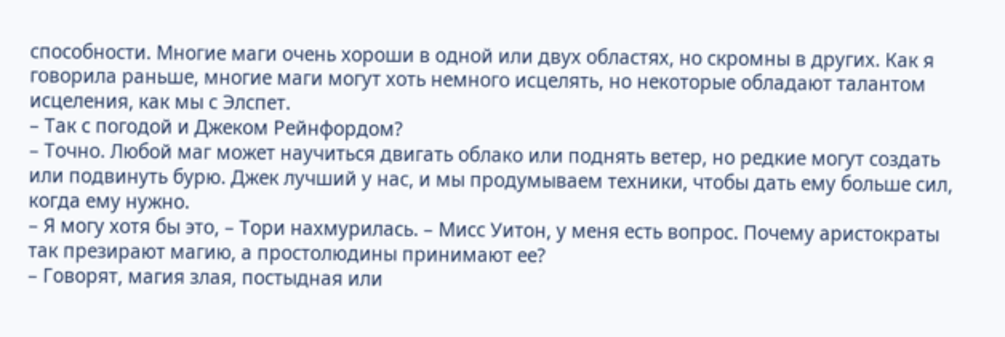способности. Многие маги очень хороши в одной или двух областях, но скромны в других. Как я говорила раньше, многие маги могут хоть немного исцелять, но некоторые обладают талантом исцеления, как мы с Элспет.
– Так с погодой и Джеком Рейнфордом?
– Точно. Любой маг может научиться двигать облако или поднять ветер, но редкие могут создать или подвинуть бурю. Джек лучший у нас, и мы продумываем техники, чтобы дать ему больше сил, когда ему нужно.
– Я могу хотя бы это, – Тори нахмурилась. – Мисс Уитон, у меня есть вопрос. Почему аристократы так презирают магию, а простолюдины принимают ее?
– Говорят, магия злая, постыдная или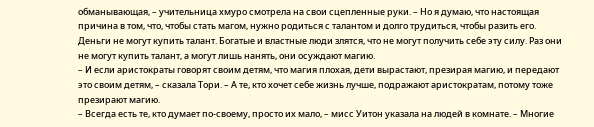обманывающая, – учительница хмуро смотрела на свои сцепленные руки. – Но я думаю, что настоящая причина в том, что, чтобы стать магом, нужно родиться с талантом и долго трудиться, чтобы разить его. Деньги не могут купить талант. Богатые и властные люди злятся, что не могут получить себе эту силу. Раз они не могут купить талант, а могут лишь нанять, они осуждают магию.
– И если аристократы говорят своим детям, что магия плохая, дети вырастают, презирая магию, и передают это своим детям, – сказала Тори. – А те, кто хочет себе жизнь лучше, подражают аристократам, потому тоже презирают магию.
– Всегда есть те, кто думает по-своему, просто их мало, – мисс Уитон указала на людей в комнате. – Многие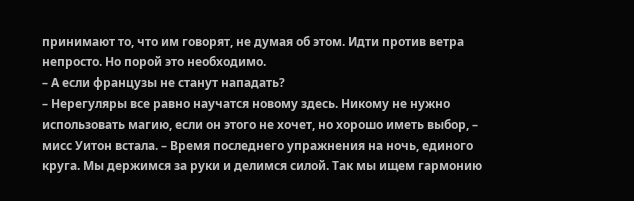принимают то, что им говорят, не думая об этом. Идти против ветра непросто. Но порой это необходимо.
– А если французы не станут нападать?
– Нерегуляры все равно научатся новому здесь. Никому не нужно использовать магию, если он этого не хочет, но хорошо иметь выбор, – мисс Уитон встала. – Время последнего упражнения на ночь, единого круга. Мы держимся за руки и делимся силой. Так мы ищем гармонию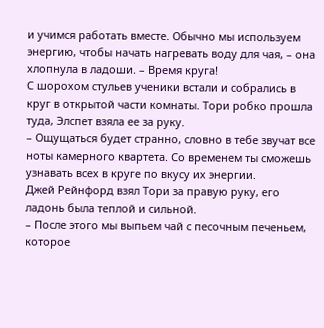и учимся работать вместе. Обычно мы используем энергию, чтобы начать нагревать воду для чая, – она хлопнула в ладоши. – Время круга!
С шорохом стульев ученики встали и собрались в круг в открытой части комнаты. Тори робко прошла туда, Элспет взяла ее за руку.
– Ощущаться будет странно, словно в тебе звучат все ноты камерного квартета. Со временем ты сможешь узнавать всех в круге по вкусу их энергии.
Джей Рейнфорд взял Тори за правую руку, его ладонь была теплой и сильной.
– После этого мы выпьем чай с песочным печеньем, которое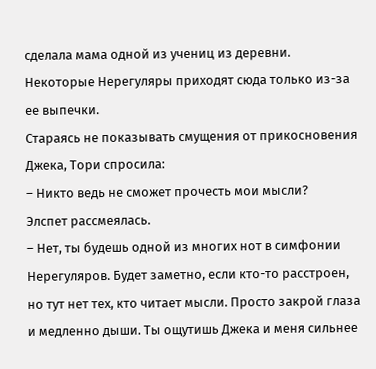сделала мама одной из учениц из деревни. Некоторые Нерегуляры приходят сюда только из-за ее выпечки.
Стараясь не показывать смущения от прикосновения Джека, Тори спросила:
– Никто ведь не сможет прочесть мои мысли?
Элспет рассмеялась.
– Нет, ты будешь одной из многих нот в симфонии Нерегуляров. Будет заметно, если кто-то расстроен, но тут нет тех, кто читает мысли. Просто закрой глаза и медленно дыши. Ты ощутишь Джека и меня сильнее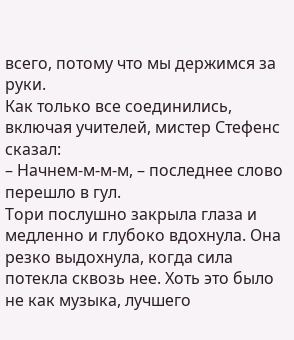всего, потому что мы держимся за руки.
Как только все соединились, включая учителей, мистер Стефенс сказал:
– Начнем-м-м-м, – последнее слово перешло в гул.
Тори послушно закрыла глаза и медленно и глубоко вдохнула. Она резко выдохнула, когда сила потекла сквозь нее. Хоть это было не как музыка, лучшего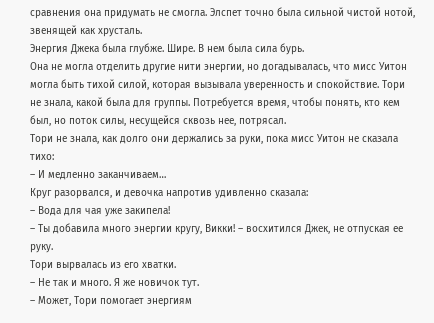сравнения она придумать не смогла. Элспет точно была сильной чистой нотой, звенящей как хрусталь.
Энергия Джека была глубже. Шире. В нем была сила бурь.
Она не могла отделить другие нити энергии, но догадывалась, что мисс Уитон могла быть тихой силой, которая вызывала уверенность и спокойствие. Тори не знала, какой была для группы. Потребуется время, чтобы понять, кто кем был, но поток силы, несущейся сквозь нее, потрясал.
Тори не знала, как долго они держались за руки, пока мисс Уитон не сказала тихо:
– И медленно заканчиваем…
Круг разорвался, и девочка напротив удивленно сказала:
– Вода для чая уже закипела!
– Ты добавила много энергии кругу, Викки! – восхитился Джек, не отпуская ее руку.
Тори вырвалась из его хватки.
– Не так и много. Я же новичок тут.
– Может, Тори помогает энергиям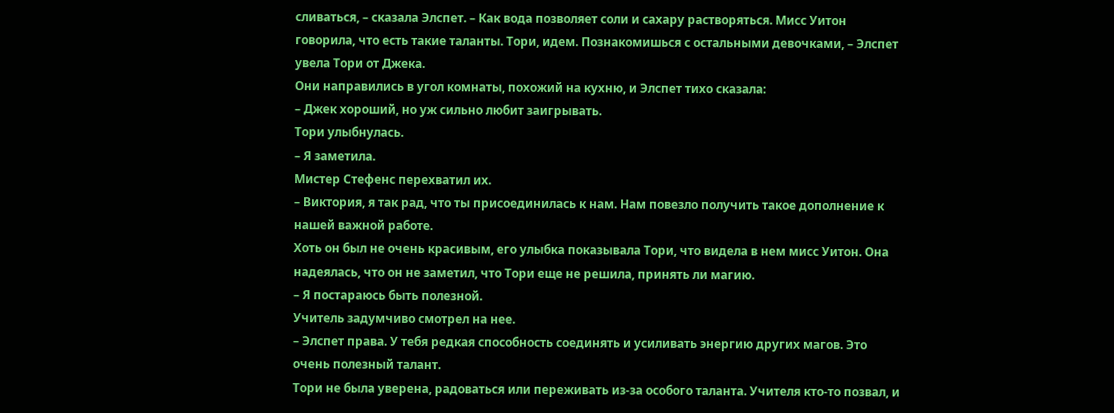сливаться, – сказала Элспет. – Как вода позволяет соли и сахару растворяться. Мисс Уитон говорила, что есть такие таланты. Тори, идем. Познакомишься с остальными девочками, – Элспет увела Тори от Джека.
Они направились в угол комнаты, похожий на кухню, и Элспет тихо сказала:
– Джек хороший, но уж сильно любит заигрывать.
Тори улыбнулась.
– Я заметила.
Мистер Стефенс перехватил их.
– Виктория, я так рад, что ты присоединилась к нам. Нам повезло получить такое дополнение к нашей важной работе.
Хоть он был не очень красивым, его улыбка показывала Тори, что видела в нем мисс Уитон. Она надеялась, что он не заметил, что Тори еще не решила, принять ли магию.
– Я постараюсь быть полезной.
Учитель задумчиво смотрел на нее.
– Элспет права. У тебя редкая способность соединять и усиливать энергию других магов. Это очень полезный талант.
Тори не была уверена, радоваться или переживать из-за особого таланта. Учителя кто-то позвал, и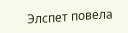Элспет повела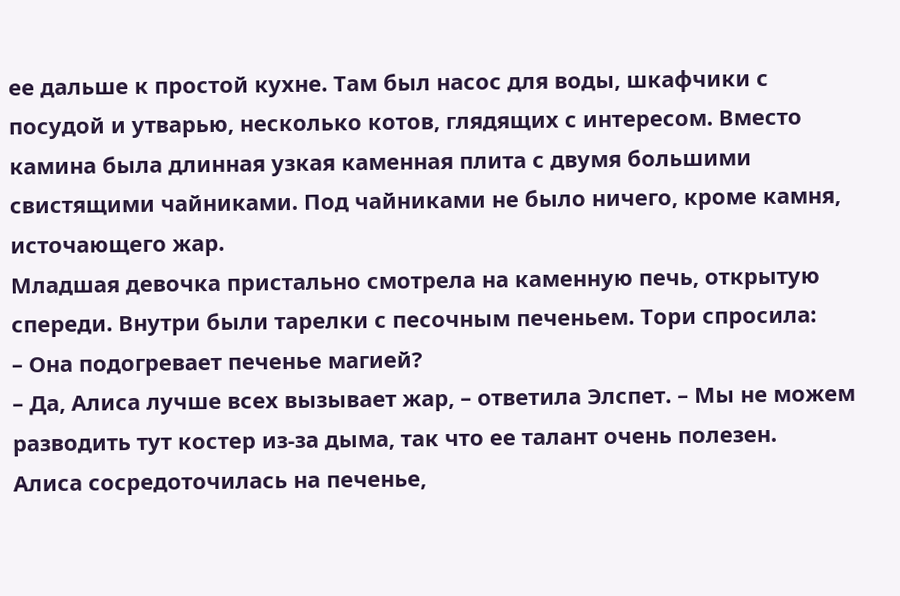ее дальше к простой кухне. Там был насос для воды, шкафчики с посудой и утварью, несколько котов, глядящих с интересом. Вместо камина была длинная узкая каменная плита с двумя большими свистящими чайниками. Под чайниками не было ничего, кроме камня, источающего жар.
Младшая девочка пристально смотрела на каменную печь, открытую спереди. Внутри были тарелки с песочным печеньем. Тори спросила:
– Она подогревает печенье магией?
– Да, Алиса лучше всех вызывает жар, – ответила Элспет. – Мы не можем разводить тут костер из-за дыма, так что ее талант очень полезен.
Алиса сосредоточилась на печенье,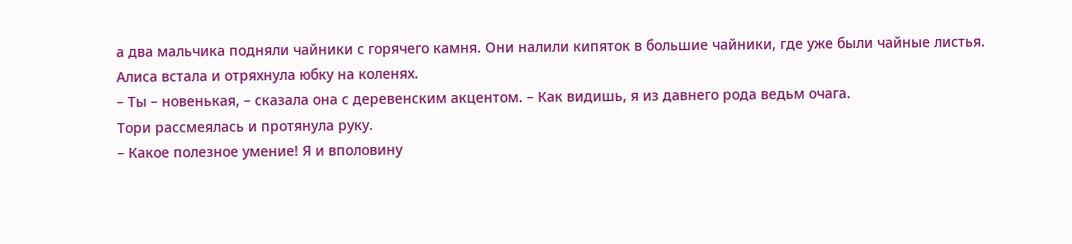а два мальчика подняли чайники с горячего камня. Они налили кипяток в большие чайники, где уже были чайные листья.
Алиса встала и отряхнула юбку на коленях.
– Ты – новенькая, – сказала она с деревенским акцентом. – Как видишь, я из давнего рода ведьм очага.
Тори рассмеялась и протянула руку.
– Какое полезное умение! Я и вполовину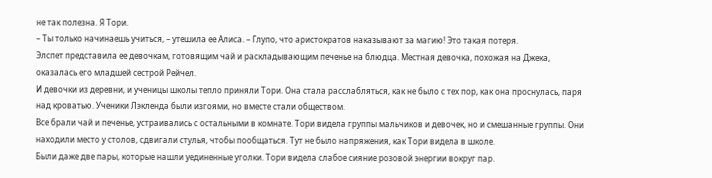не так полезна. Я Тори.
– Ты только начинаешь учиться, – утешила ее Алиса. – Глупо, что аристократов наказывают за магию! Это такая потеря.
Элспет представила ее девочкам, готовящим чай и раскладывающим печенье на блюдца. Местная девочка, похожая на Джека, оказалась его младшей сестрой Рейчел.
И девочки из деревни, и ученицы школы тепло приняли Тори. Она стала расслабляться, как не было с тех пор, как она проснулась, паря над кроватью. Ученики Лэкленда были изгоями, но вместе стали обществом.
Все брали чай и печенье, устраивались с остальными в комнате. Тори видела группы мальчиков и девочек, но и смешанные группы. Они находили место у столов, сдвигали стулья, чтобы пообщаться. Тут не было напряжения, как Тори видела в школе.
Были даже две пары, которые нашли уединенные уголки. Тори видела слабое сияние розовой энергии вокруг пар.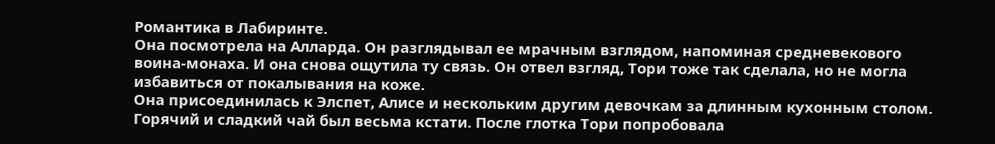Романтика в Лабиринте.
Она посмотрела на Алларда. Он разглядывал ее мрачным взглядом, напоминая средневекового воина-монаха. И она снова ощутила ту связь. Он отвел взгляд, Тори тоже так сделала, но не могла избавиться от покалывания на коже.
Она присоединилась к Элспет, Алисе и нескольким другим девочкам за длинным кухонным столом. Горячий и сладкий чай был весьма кстати. После глотка Тори попробовала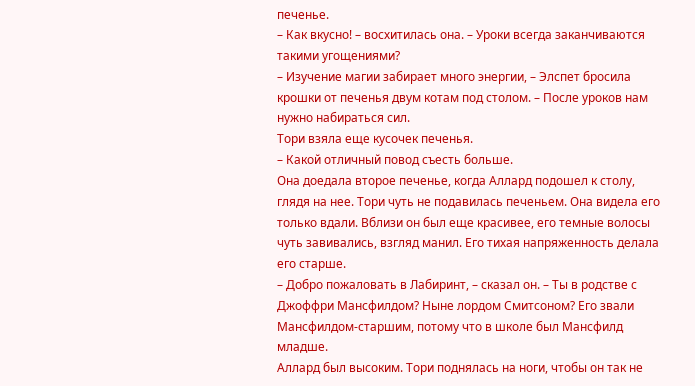печенье.
– Как вкусно! – восхитилась она. – Уроки всегда заканчиваются такими угощениями?
– Изучение магии забирает много энергии, – Элспет бросила крошки от печенья двум котам под столом. – После уроков нам нужно набираться сил.
Тори взяла еще кусочек печенья.
– Какой отличный повод съесть больше.
Она доедала второе печенье, когда Аллард подошел к столу, глядя на нее. Тори чуть не подавилась печеньем. Она видела его только вдали. Вблизи он был еще красивее, его темные волосы чуть завивались, взгляд манил. Его тихая напряженность делала его старше.
– Добро пожаловать в Лабиринт, – сказал он. – Ты в родстве с Джоффри Мансфилдом? Ныне лордом Смитсоном? Его звали Мансфилдом-старшим, потому что в школе был Мансфилд младше.
Аллард был высоким. Тори поднялась на ноги, чтобы он так не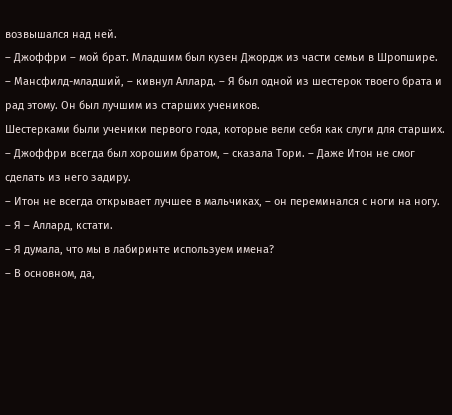возвышался над ней.
– Джоффри – мой брат. Младшим был кузен Джордж из части семьи в Шропшире.
– Мансфилд-младший, – кивнул Аллард. – Я был одной из шестерок твоего брата и рад этому. Он был лучшим из старших учеников.
Шестерками были ученики первого года, которые вели себя как слуги для старших.
– Джоффри всегда был хорошим братом, – сказала Тори. – Даже Итон не смог сделать из него задиру.
– Итон не всегда открывает лучшее в мальчиках, – он переминался с ноги на ногу. – Я – Аллард, кстати.
– Я думала, что мы в лабиринте используем имена?
– В основном, да,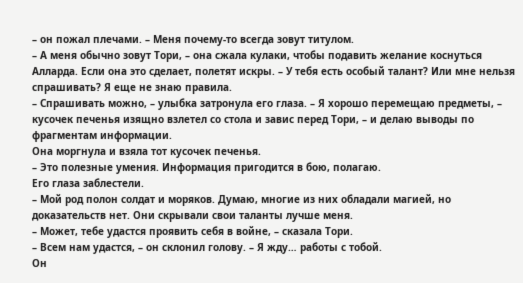– он пожал плечами. – Меня почему-то всегда зовут титулом.
– А меня обычно зовут Тори, – она сжала кулаки, чтобы подавить желание коснуться Алларда. Если она это сделает, полетят искры. – У тебя есть особый талант? Или мне нельзя спрашивать? Я еще не знаю правила.
– Спрашивать можно, – улыбка затронула его глаза. – Я хорошо перемещаю предметы, – кусочек печенья изящно взлетел со стола и завис перед Тори, – и делаю выводы по фрагментам информации.
Она моргнула и взяла тот кусочек печенья.
– Это полезные умения. Информация пригодится в бою, полагаю.
Его глаза заблестели.
– Мой род полон солдат и моряков. Думаю, многие из них обладали магией, но доказательств нет. Они скрывали свои таланты лучше меня.
– Может, тебе удастся проявить себя в войне, – сказала Тори.
– Всем нам удастся, – он склонил голову. – Я жду… работы с тобой.
Он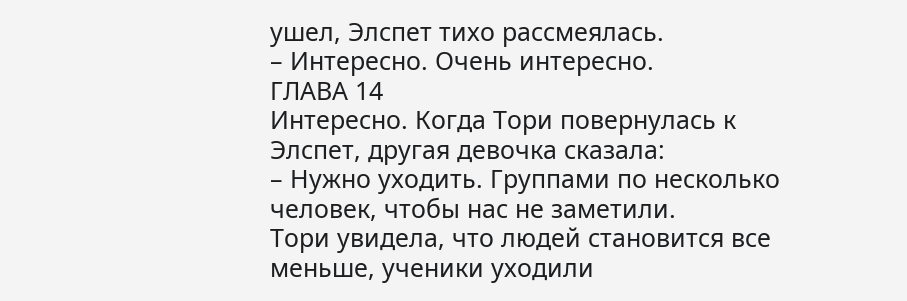ушел, Элспет тихо рассмеялась.
– Интересно. Очень интересно.
ГЛАВА 14
Интересно. Когда Тори повернулась к Элспет, другая девочка сказала:
– Нужно уходить. Группами по несколько человек, чтобы нас не заметили.
Тори увидела, что людей становится все меньше, ученики уходили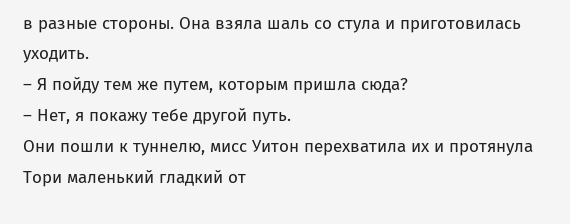в разные стороны. Она взяла шаль со стула и приготовилась уходить.
– Я пойду тем же путем, которым пришла сюда?
– Нет, я покажу тебе другой путь.
Они пошли к туннелю, мисс Уитон перехватила их и протянула Тори маленький гладкий от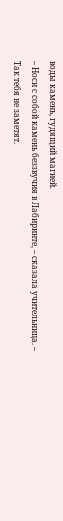воды камень, гудящий магией.
– Носи с собой камень беззвучия в Лабиринте, – сказала учительница. – Так тебя не заметят.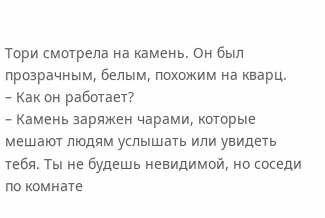Тори смотрела на камень. Он был прозрачным, белым, похожим на кварц.
– Как он работает?
– Камень заряжен чарами, которые мешают людям услышать или увидеть тебя. Ты не будешь невидимой, но соседи по комнате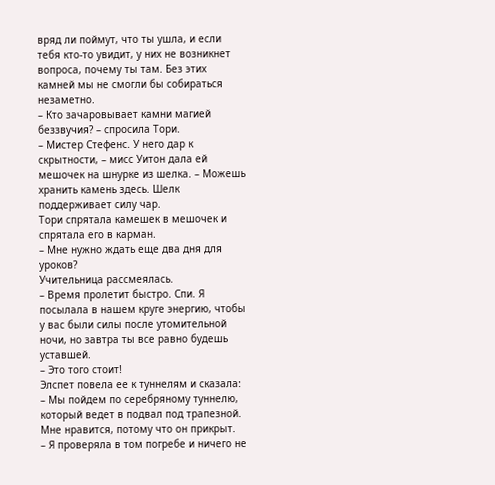вряд ли поймут, что ты ушла, и если тебя кто-то увидит, у них не возникнет вопроса, почему ты там. Без этих камней мы не смогли бы собираться незаметно.
– Кто зачаровывает камни магией беззвучия? – спросила Тори.
– Мистер Стефенс. У него дар к скрытности, – мисс Уитон дала ей мешочек на шнурке из шелка. – Можешь хранить камень здесь. Шелк поддерживает силу чар.
Тори спрятала камешек в мешочек и спрятала его в карман.
– Мне нужно ждать еще два дня для уроков?
Учительница рассмеялась.
– Время пролетит быстро. Спи. Я посылала в нашем круге энергию, чтобы у вас были силы после утомительной ночи, но завтра ты все равно будешь уставшей.
– Это того стоит!
Элспет повела ее к туннелям и сказала:
– Мы пойдем по серебряному туннелю, который ведет в подвал под трапезной. Мне нравится, потому что он прикрыт.
– Я проверяла в том погребе и ничего не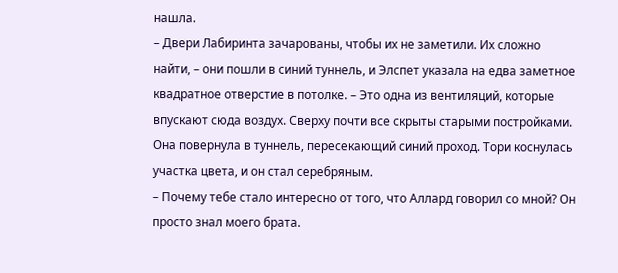нашла.
– Двери Лабиринта зачарованы, чтобы их не заметили. Их сложно найти, – они пошли в синий туннель, и Элспет указала на едва заметное квадратное отверстие в потолке. – Это одна из вентиляций, которые впускают сюда воздух. Сверху почти все скрыты старыми постройками.
Она повернула в туннель, пересекающий синий проход. Тори коснулась участка цвета, и он стал серебряным.
– Почему тебе стало интересно от того, что Аллард говорил со мной? Он просто знал моего брата.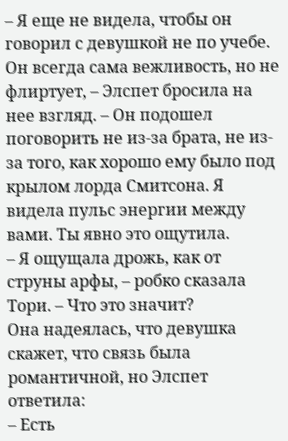– Я еще не видела, чтобы он говорил с девушкой не по учебе. Он всегда сама вежливость, но не флиртует, – Элспет бросила на нее взгляд. – Он подошел поговорить не из-за брата, не из-за того, как хорошо ему было под крылом лорда Смитсона. Я видела пульс энергии между вами. Ты явно это ощутила.
– Я ощущала дрожь, как от струны арфы, – робко сказала Тори. – Что это значит?
Она надеялась, что девушка скажет, что связь была романтичной, но Элспет ответила:
– Есть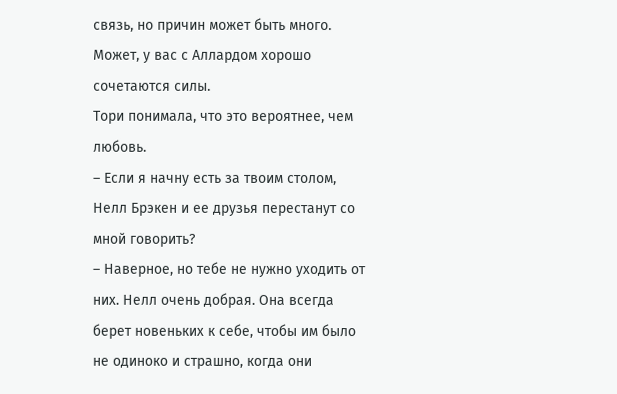связь, но причин может быть много. Может, у вас с Аллардом хорошо сочетаются силы.
Тори понимала, что это вероятнее, чем любовь.
– Если я начну есть за твоим столом, Нелл Брэкен и ее друзья перестанут со мной говорить?
– Наверное, но тебе не нужно уходить от них. Нелл очень добрая. Она всегда берет новеньких к себе, чтобы им было не одиноко и страшно, когда они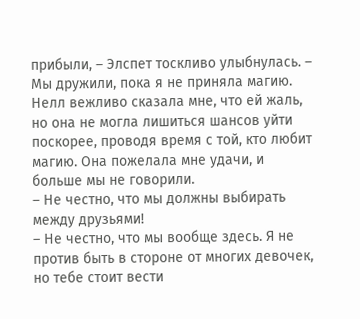прибыли, – Элспет тоскливо улыбнулась. – Мы дружили, пока я не приняла магию. Нелл вежливо сказала мне, что ей жаль, но она не могла лишиться шансов уйти поскорее, проводя время с той, кто любит магию. Она пожелала мне удачи, и больше мы не говорили.
– Не честно, что мы должны выбирать между друзьями!
– Не честно, что мы вообще здесь. Я не против быть в стороне от многих девочек, но тебе стоит вести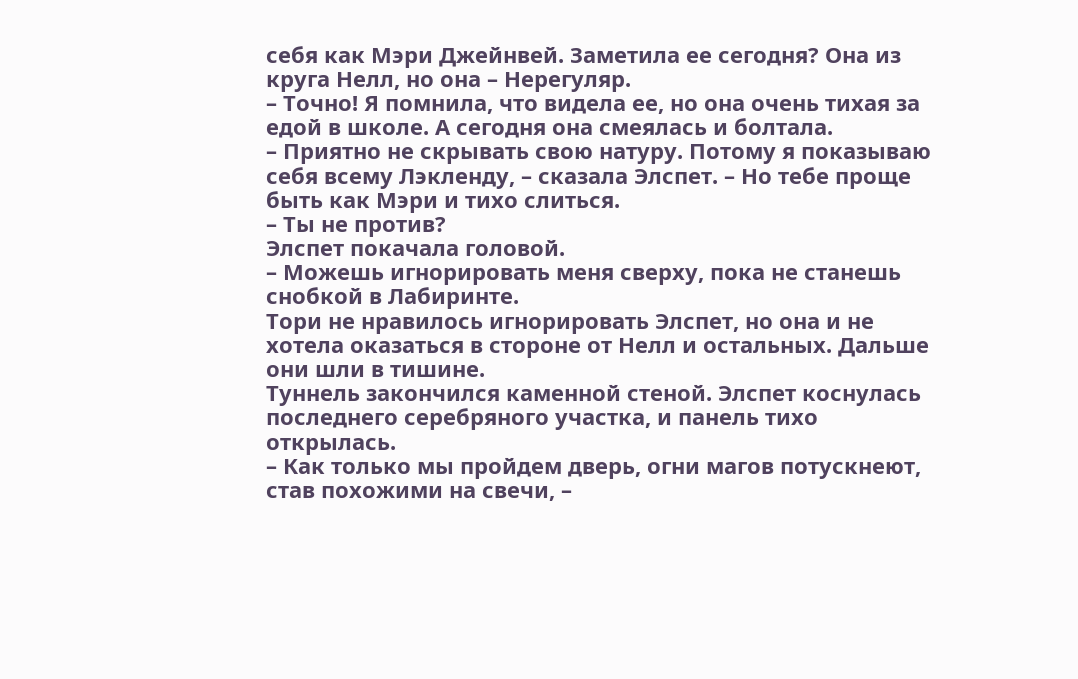себя как Мэри Джейнвей. Заметила ее сегодня? Она из круга Нелл, но она – Нерегуляр.
– Точно! Я помнила, что видела ее, но она очень тихая за едой в школе. А сегодня она смеялась и болтала.
– Приятно не скрывать свою натуру. Потому я показываю себя всему Лэкленду, – сказала Элспет. – Но тебе проще быть как Мэри и тихо слиться.
– Ты не против?
Элспет покачала головой.
– Можешь игнорировать меня сверху, пока не станешь снобкой в Лабиринте.
Тори не нравилось игнорировать Элспет, но она и не хотела оказаться в стороне от Нелл и остальных. Дальше они шли в тишине.
Туннель закончился каменной стеной. Элспет коснулась последнего серебряного участка, и панель тихо открылась.
– Как только мы пройдем дверь, огни магов потускнеют, став похожими на свечи, –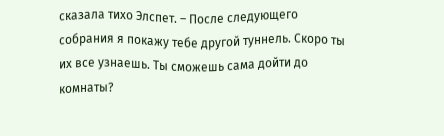сказала тихо Элспет. – После следующего собрания я покажу тебе другой туннель. Скоро ты их все узнаешь. Ты сможешь сама дойти до комнаты?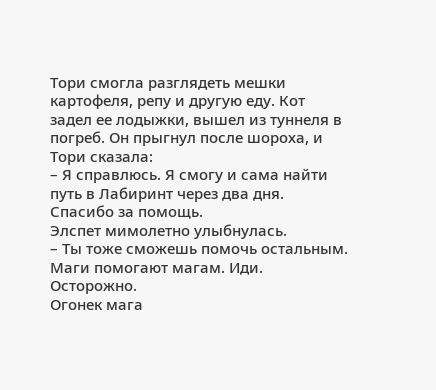Тори смогла разглядеть мешки картофеля, репу и другую еду. Кот задел ее лодыжки, вышел из туннеля в погреб. Он прыгнул после шороха, и Тори сказала:
– Я справлюсь. Я смогу и сама найти путь в Лабиринт через два дня. Спасибо за помощь.
Элспет мимолетно улыбнулась.
– Ты тоже сможешь помочь остальным. Маги помогают магам. Иди. Осторожно.
Огонек мага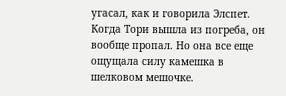угасал, как и говорила Элспет. Когда Тори вышла из погреба, он вообще пропал. Но она все еще ощущала силу камешка в шелковом мешочке.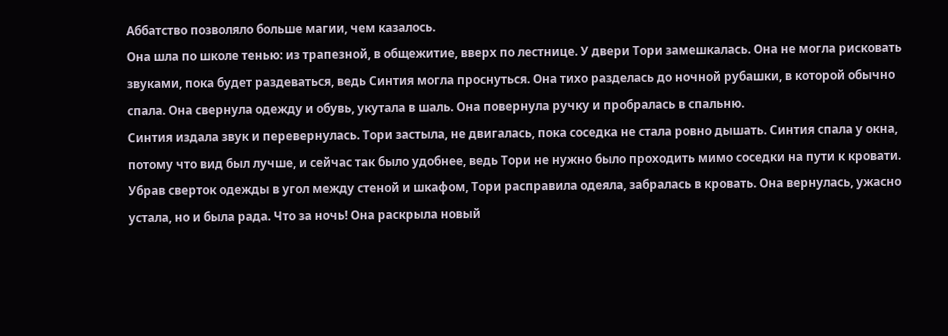Аббатство позволяло больше магии, чем казалось.
Она шла по школе тенью: из трапезной, в общежитие, вверх по лестнице. У двери Тори замешкалась. Она не могла рисковать звуками, пока будет раздеваться, ведь Синтия могла проснуться. Она тихо разделась до ночной рубашки, в которой обычно спала. Она свернула одежду и обувь, укутала в шаль. Она повернула ручку и пробралась в спальню.
Синтия издала звук и перевернулась. Тори застыла, не двигалась, пока соседка не стала ровно дышать. Синтия спала у окна, потому что вид был лучше, и сейчас так было удобнее, ведь Тори не нужно было проходить мимо соседки на пути к кровати.
Убрав сверток одежды в угол между стеной и шкафом, Тори расправила одеяла, забралась в кровать. Она вернулась, ужасно устала, но и была рада. Что за ночь! Она раскрыла новый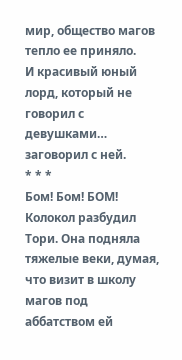мир, общество магов тепло ее приняло.
И красивый юный лорд, который не говорил с девушками… заговорил с ней.
* * *
Бом! Бом! БОМ!
Колокол разбудил Тори. Она подняла тяжелые веки, думая, что визит в школу магов под аббатством ей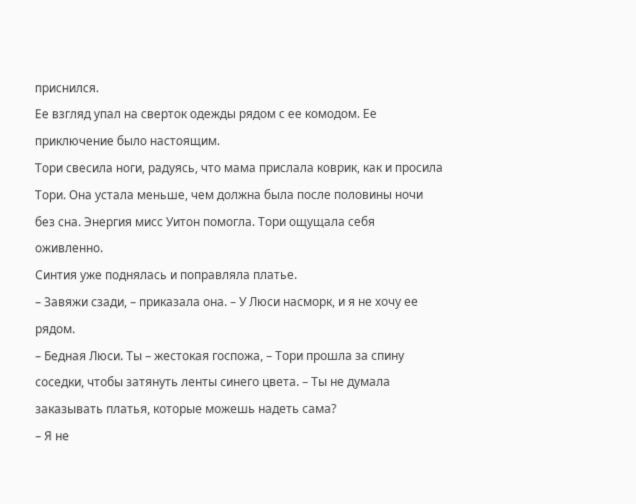приснился.
Ее взгляд упал на сверток одежды рядом с ее комодом. Ее приключение было настоящим.
Тори свесила ноги, радуясь, что мама прислала коврик, как и просила Тори. Она устала меньше, чем должна была после половины ночи без сна. Энергия мисс Уитон помогла. Тори ощущала себя оживленно.
Синтия уже поднялась и поправляла платье.
– Завяжи сзади, – приказала она. – У Люси насморк, и я не хочу ее рядом.
– Бедная Люси. Ты – жестокая госпожа, – Тори прошла за спину соседки, чтобы затянуть ленты синего цвета. – Ты не думала заказывать платья, которые можешь надеть сама?
– Я не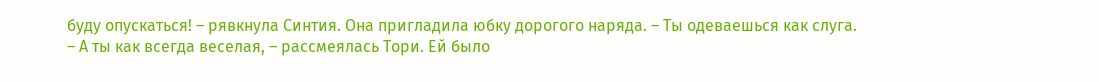буду опускаться! – рявкнула Синтия. Она пригладила юбку дорогого наряда. – Ты одеваешься как слуга.
– А ты как всегда веселая, – рассмеялась Тори. Ей было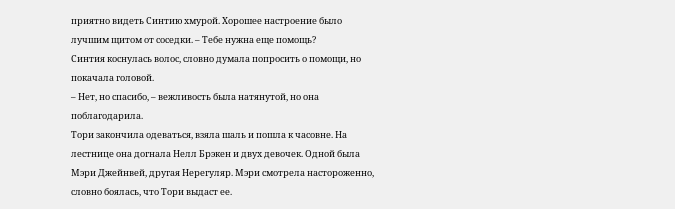приятно видеть Синтию хмурой. Хорошее настроение было лучшим щитом от соседки. – Тебе нужна еще помощь?
Синтия коснулась волос, словно думала попросить о помощи, но покачала головой.
– Нет, но спасибо, – вежливость была натянутой, но она поблагодарила.
Тори закончила одеваться, взяла шаль и пошла к часовне. На лестнице она догнала Нелл Брэкен и двух девочек. Одной была Мэри Джейнвей, другая Нерегуляр. Мэри смотрела настороженно, словно боялась, что Тори выдаст ее.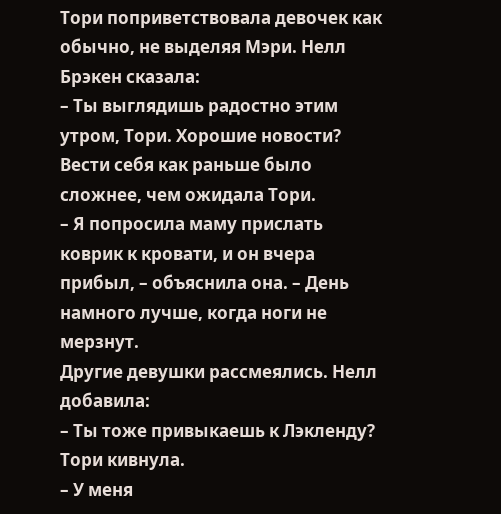Тори поприветствовала девочек как обычно, не выделяя Мэри. Нелл Брэкен сказала:
– Ты выглядишь радостно этим утром, Тори. Хорошие новости?
Вести себя как раньше было сложнее, чем ожидала Тори.
– Я попросила маму прислать коврик к кровати, и он вчера прибыл, – объяснила она. – День намного лучше, когда ноги не мерзнут.
Другие девушки рассмеялись. Нелл добавила:
– Ты тоже привыкаешь к Лэкленду?
Тори кивнула.
– У меня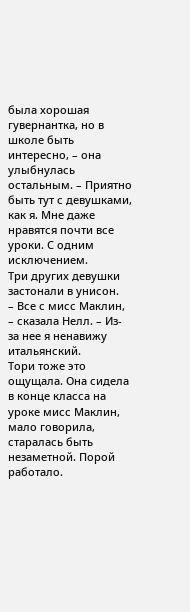была хорошая гувернантка, но в школе быть интересно, – она улыбнулась остальным. – Приятно быть тут с девушками, как я. Мне даже нравятся почти все уроки. С одним исключением.
Три других девушки застонали в унисон.
– Все с мисс Маклин, – сказала Нелл. – Из-за нее я ненавижу итальянский.
Тори тоже это ощущала. Она сидела в конце класса на уроке мисс Маклин, мало говорила, старалась быть незаметной. Порой работало.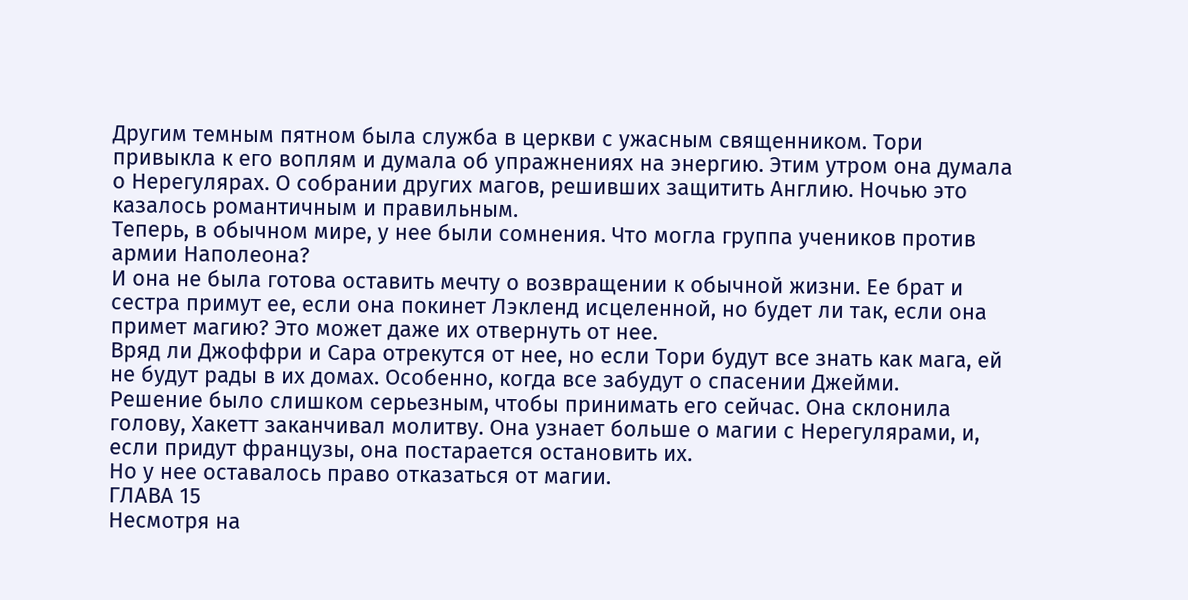Другим темным пятном была служба в церкви с ужасным священником. Тори привыкла к его воплям и думала об упражнениях на энергию. Этим утром она думала о Нерегулярах. О собрании других магов, решивших защитить Англию. Ночью это казалось романтичным и правильным.
Теперь, в обычном мире, у нее были сомнения. Что могла группа учеников против армии Наполеона?
И она не была готова оставить мечту о возвращении к обычной жизни. Ее брат и сестра примут ее, если она покинет Лэкленд исцеленной, но будет ли так, если она примет магию? Это может даже их отвернуть от нее.
Вряд ли Джоффри и Сара отрекутся от нее, но если Тори будут все знать как мага, ей не будут рады в их домах. Особенно, когда все забудут о спасении Джейми.
Решение было слишком серьезным, чтобы принимать его сейчас. Она склонила голову, Хакетт заканчивал молитву. Она узнает больше о магии с Нерегулярами, и, если придут французы, она постарается остановить их.
Но у нее оставалось право отказаться от магии.
ГЛАВА 15
Несмотря на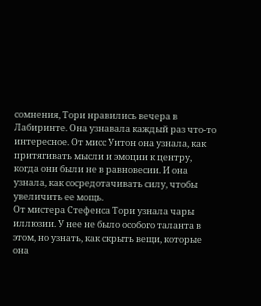сомнения, Тори нравились вечера в Лабиринте. Она узнавала каждый раз что-то интересное. От мисс Уитон она узнала, как притягивать мысли и эмоции к центру, когда они были не в равновесии. И она узнала, как сосредотачивать силу, чтобы увеличить ее мощь.
От мистера Стефенса Тори узнала чары иллюзии. У нее не было особого таланта в этом, но узнать, как скрыть вещи, которые она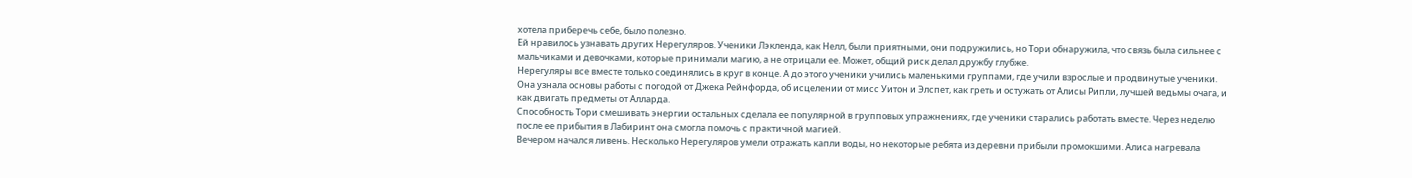хотела приберечь себе, было полезно.
Ей нравилось узнавать других Нерегуляров. Ученики Лэкленда, как Нелл, были приятными, они подружились, но Тори обнаружила, что связь была сильнее с мальчиками и девочками, которые принимали магию, а не отрицали ее. Может, общий риск делал дружбу глубже.
Нерегуляры все вместе только соединялись в круг в конце. А до этого ученики учились маленькими группами, где учили взрослые и продвинутые ученики. Она узнала основы работы с погодой от Джека Рейнфорда, об исцелении от мисс Уитон и Элспет, как греть и остужать от Алисы Рипли, лучшей ведьмы очага, и как двигать предметы от Алларда.
Способность Тори смешивать энергии остальных сделала ее популярной в групповых упражнениях, где ученики старались работать вместе. Через неделю после ее прибытия в Лабиринт она смогла помочь с практичной магией.
Вечером начался ливень. Несколько Нерегуляров умели отражать капли воды, но некоторые ребята из деревни прибыли промокшими. Алиса нагревала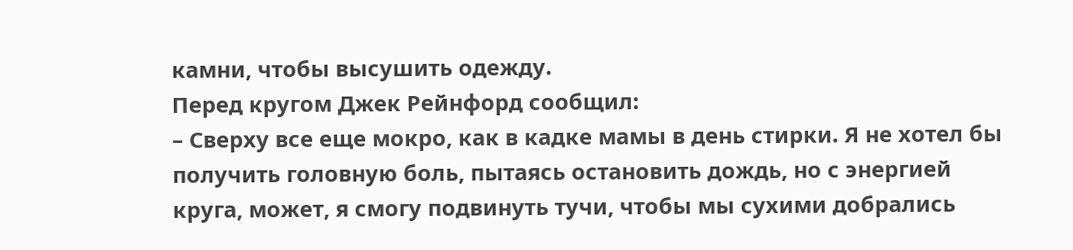камни, чтобы высушить одежду.
Перед кругом Джек Рейнфорд сообщил:
– Сверху все еще мокро, как в кадке мамы в день стирки. Я не хотел бы получить головную боль, пытаясь остановить дождь, но с энергией круга, может, я смогу подвинуть тучи, чтобы мы сухими добрались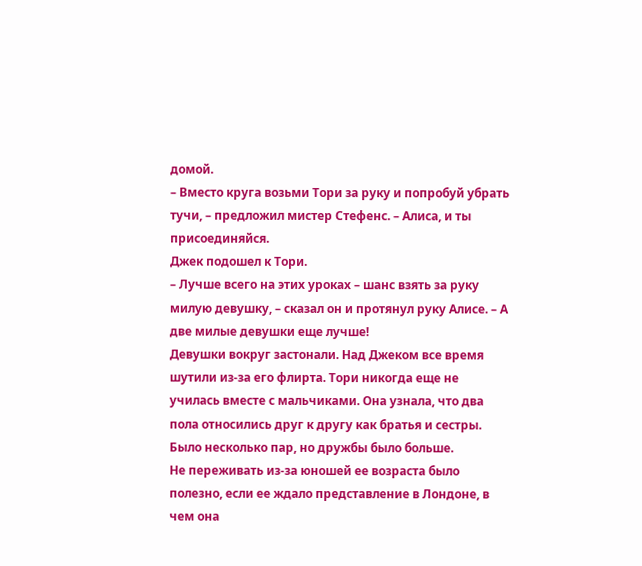домой.
– Вместо круга возьми Тори за руку и попробуй убрать тучи, – предложил мистер Стефенс. – Алиса, и ты присоединяйся.
Джек подошел к Тори.
– Лучше всего на этих уроках – шанс взять за руку милую девушку, – сказал он и протянул руку Алисе. – А две милые девушки еще лучше!
Девушки вокруг застонали. Над Джеком все время шутили из-за его флирта. Тори никогда еще не училась вместе с мальчиками. Она узнала, что два пола относились друг к другу как братья и сестры. Было несколько пар, но дружбы было больше.
Не переживать из-за юношей ее возраста было полезно, если ее ждало представление в Лондоне, в чем она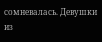сомневалась. Девушки из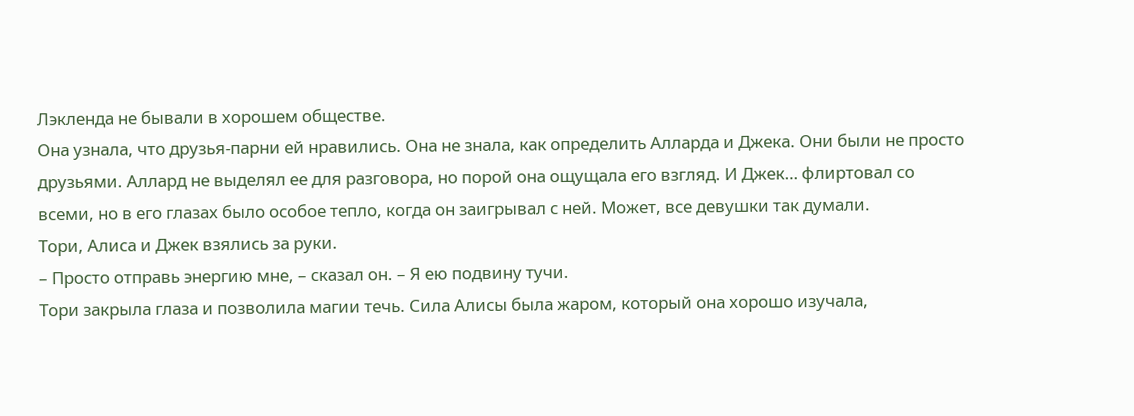Лэкленда не бывали в хорошем обществе.
Она узнала, что друзья-парни ей нравились. Она не знала, как определить Алларда и Джека. Они были не просто друзьями. Аллард не выделял ее для разговора, но порой она ощущала его взгляд. И Джек… флиртовал со всеми, но в его глазах было особое тепло, когда он заигрывал с ней. Может, все девушки так думали.
Тори, Алиса и Джек взялись за руки.
– Просто отправь энергию мне, – сказал он. – Я ею подвину тучи.
Тори закрыла глаза и позволила магии течь. Сила Алисы была жаром, который она хорошо изучала,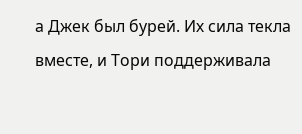а Джек был бурей. Их сила текла вместе, и Тори поддерживала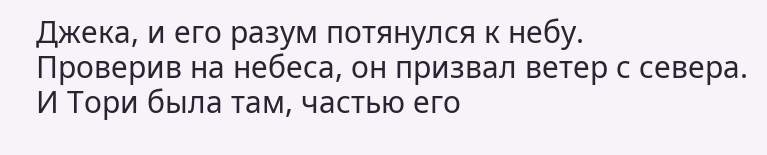Джека, и его разум потянулся к небу.
Проверив на небеса, он призвал ветер с севера. И Тори была там, частью его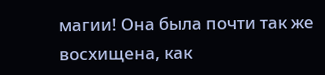магии! Она была почти так же восхищена, как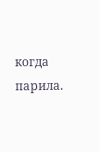когда парила.